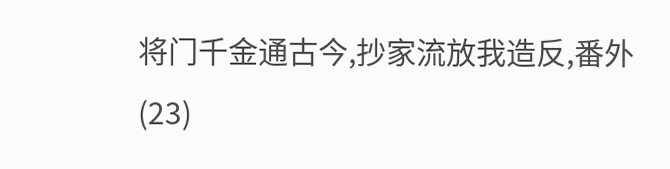将门千金通古今,抄家流放我造反,番外(23)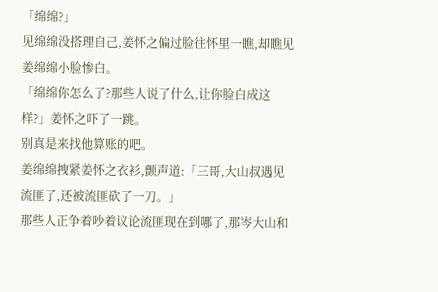「绵绵?」
见绵绵没搭理自己,姜怀之偏过脸往怀里一瞧,却瞧见姜绵绵小脸惨白。
「绵绵你怎么了?那些人说了什么,让你脸白成这样?」姜怀之吓了一跳。
别真是来找他算账的吧。
姜绵绵拽紧姜怀之衣衫,颤声道:「三哥,大山叔遇见流匪了,还被流匪砍了一刀。」
那些人正争着吵着议论流匪现在到哪了,那岑大山和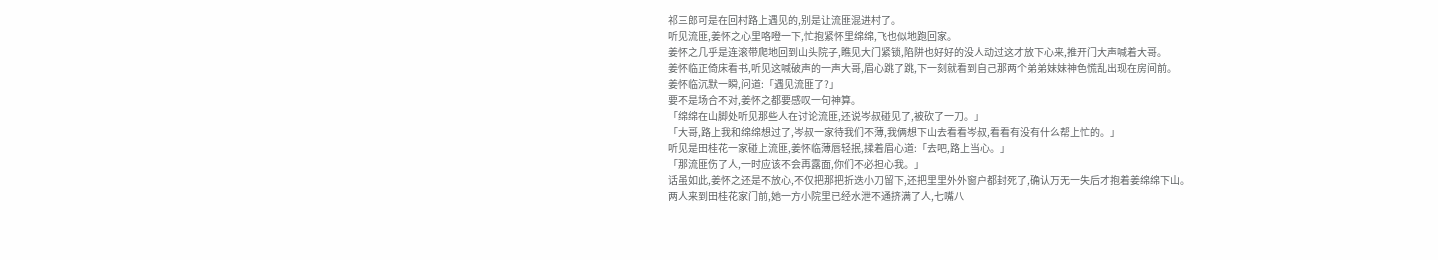祁三郎可是在回村路上遇见的,别是让流匪混进村了。
听见流匪,姜怀之心里咯噔一下,忙抱紧怀里绵绵,飞也似地跑回家。
姜怀之几乎是连滚带爬地回到山头院子,瞧见大门紧锁,陷阱也好好的没人动过这才放下心来,推开门大声喊着大哥。
姜怀临正倚床看书,听见这喊破声的一声大哥,眉心跳了跳,下一刻就看到自己那两个弟弟妹妹神色慌乱出现在房间前。
姜怀临沉默一瞬,问道:「遇见流匪了?」
要不是场合不对,姜怀之都要感叹一句神算。
「绵绵在山脚处听见那些人在讨论流匪,还说岑叔碰见了,被砍了一刀。」
「大哥,路上我和绵绵想过了,岑叔一家待我们不薄,我俩想下山去看看岑叔,看看有没有什么帮上忙的。」
听见是田桂花一家碰上流匪,姜怀临薄唇轻抿,揉着眉心道:「去吧,路上当心。」
「那流匪伤了人,一时应该不会再露面,你们不必担心我。」
话虽如此,姜怀之还是不放心,不仅把那把折迭小刀留下,还把里里外外窗户都封死了,确认万无一失后才抱着姜绵绵下山。
两人来到田桂花家门前,她一方小院里已经水泄不通挤满了人,七嘴八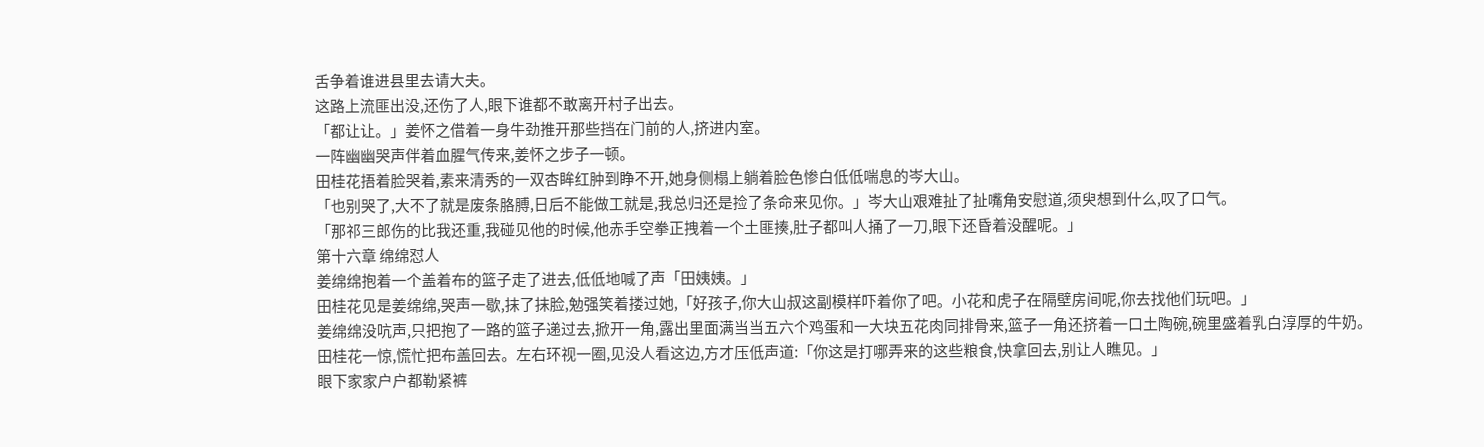舌争着谁进县里去请大夫。
这路上流匪出没,还伤了人,眼下谁都不敢离开村子出去。
「都让让。」姜怀之借着一身牛劲推开那些挡在门前的人,挤进内室。
一阵幽幽哭声伴着血腥气传来,姜怀之步子一顿。
田桂花捂着脸哭着,素来清秀的一双杏眸红肿到睁不开,她身侧榻上躺着脸色惨白低低喘息的岑大山。
「也别哭了,大不了就是废条胳膊,日后不能做工就是,我总归还是捡了条命来见你。」岑大山艰难扯了扯嘴角安慰道,须臾想到什么,叹了口气。
「那祁三郎伤的比我还重,我碰见他的时候,他赤手空拳正拽着一个土匪揍,肚子都叫人捅了一刀,眼下还昏着没醒呢。」
第十六章 绵绵怼人
姜绵绵抱着一个盖着布的篮子走了进去,低低地喊了声「田姨姨。」
田桂花见是姜绵绵,哭声一歇,抹了抹脸,勉强笑着搂过她,「好孩子,你大山叔这副模样吓着你了吧。小花和虎子在隔壁房间呢,你去找他们玩吧。」
姜绵绵没吭声,只把抱了一路的篮子递过去,掀开一角,露出里面满当当五六个鸡蛋和一大块五花肉同排骨来,篮子一角还挤着一口土陶碗,碗里盛着乳白淳厚的牛奶。
田桂花一惊,慌忙把布盖回去。左右环视一圈,见没人看这边,方才压低声道:「你这是打哪弄来的这些粮食,快拿回去,别让人瞧见。」
眼下家家户户都勒紧裤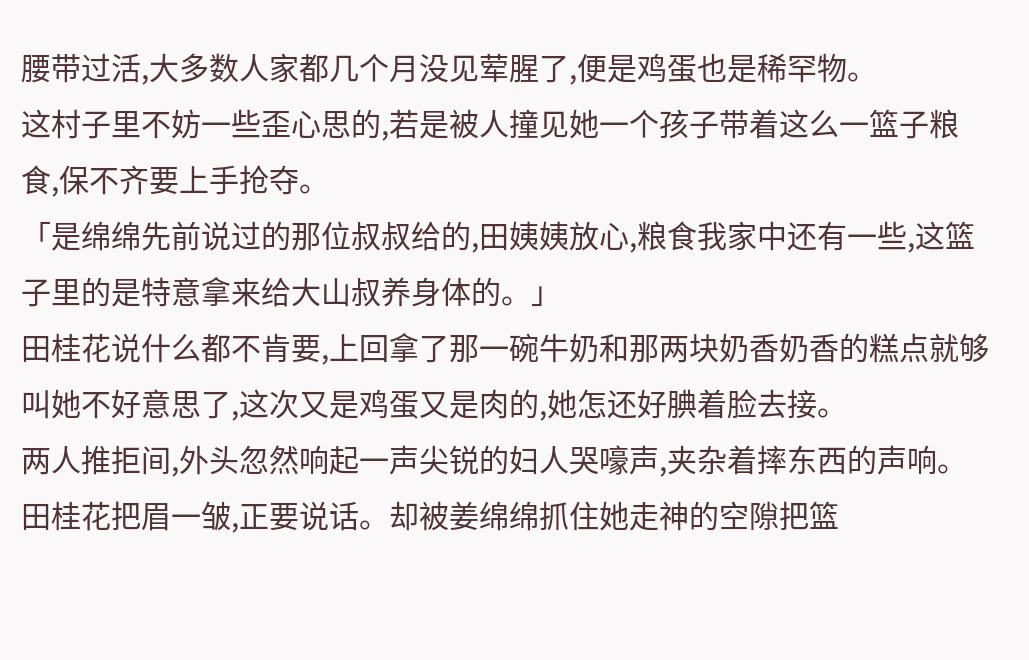腰带过活,大多数人家都几个月没见荤腥了,便是鸡蛋也是稀罕物。
这村子里不妨一些歪心思的,若是被人撞见她一个孩子带着这么一篮子粮食,保不齐要上手抢夺。
「是绵绵先前说过的那位叔叔给的,田姨姨放心,粮食我家中还有一些,这篮子里的是特意拿来给大山叔养身体的。」
田桂花说什么都不肯要,上回拿了那一碗牛奶和那两块奶香奶香的糕点就够叫她不好意思了,这次又是鸡蛋又是肉的,她怎还好腆着脸去接。
两人推拒间,外头忽然响起一声尖锐的妇人哭嚎声,夹杂着摔东西的声响。
田桂花把眉一皱,正要说话。却被姜绵绵抓住她走神的空隙把篮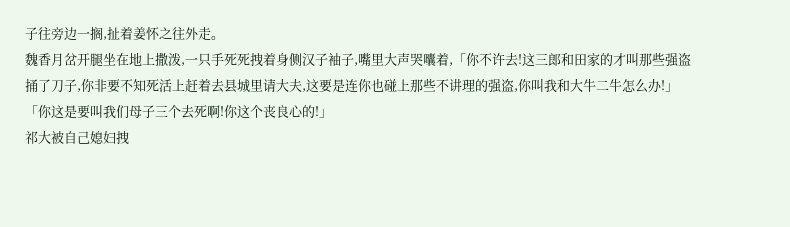子往旁边一搁,扯着姜怀之往外走。
魏香月岔开腿坐在地上撒泼,一只手死死拽着身侧汉子袖子,嘴里大声哭囔着,「你不许去!这三郎和田家的才叫那些强盗捅了刀子,你非要不知死活上赶着去县城里请大夫,这要是连你也碰上那些不讲理的强盗,你叫我和大牛二牛怎么办!」
「你这是要叫我们母子三个去死啊!你这个丧良心的!」
祁大被自己媳妇拽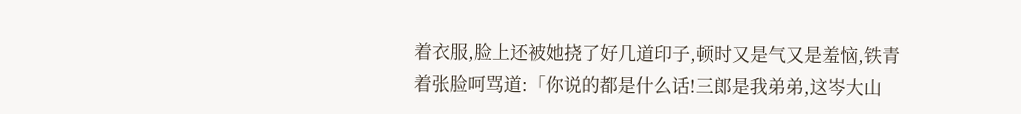着衣服,脸上还被她挠了好几道印子,顿时又是气又是羞恼,铁青着张脸呵骂道:「你说的都是什么话!三郎是我弟弟,这岑大山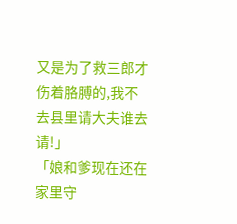又是为了救三郎才伤着胳膊的,我不去县里请大夫谁去请!」
「娘和爹现在还在家里守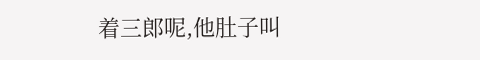着三郎呢,他肚子叫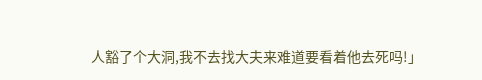人豁了个大洞,我不去找大夫来难道要看着他去死吗!」